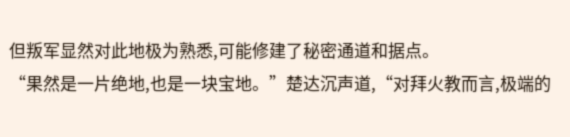但叛军显然对此地极为熟悉,可能修建了秘密通道和据点。
“果然是一片绝地,也是一块宝地。”楚达沉声道,“对拜火教而言,极端的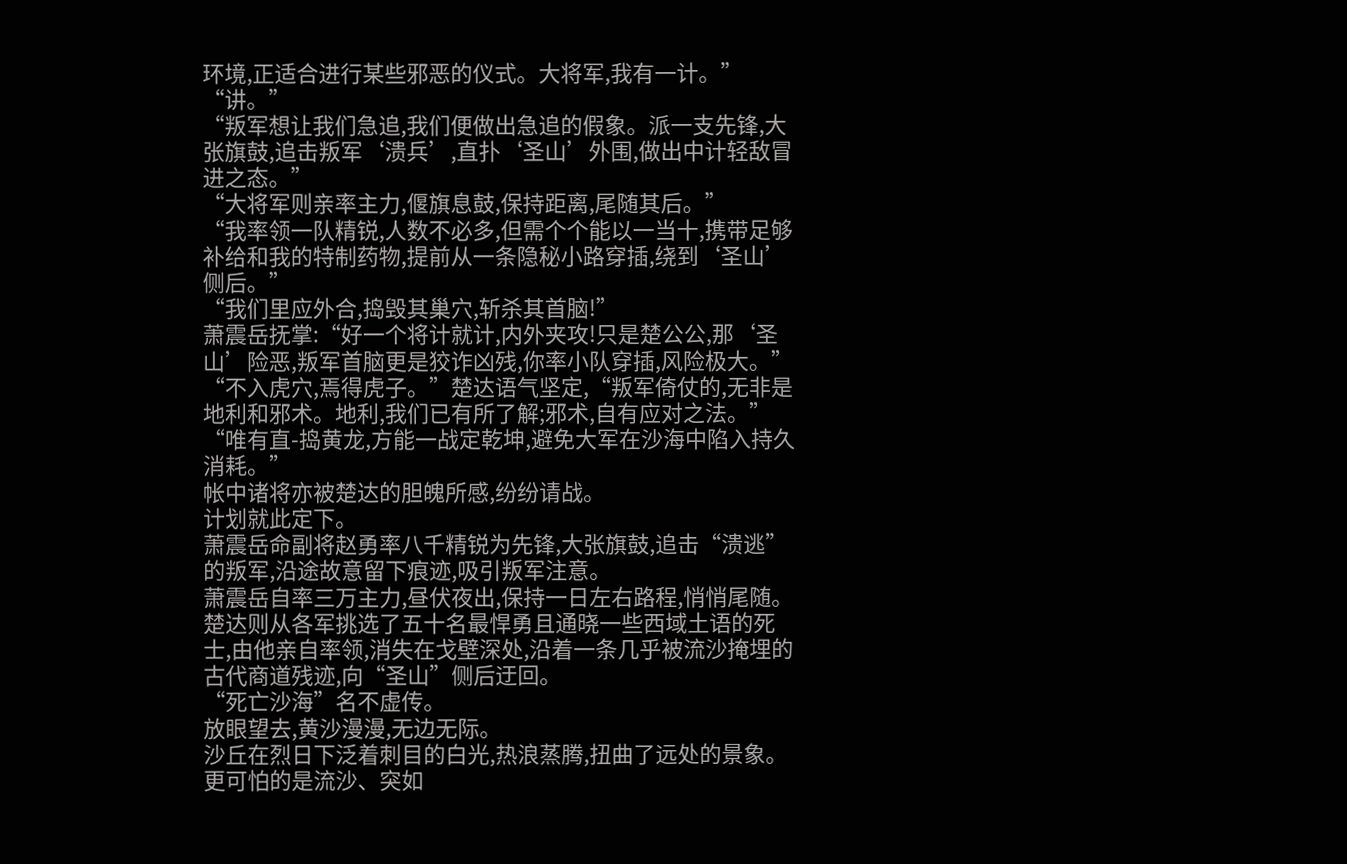环境,正适合进行某些邪恶的仪式。大将军,我有一计。”
“讲。”
“叛军想让我们急追,我们便做出急追的假象。派一支先锋,大张旗鼓,追击叛军‘溃兵’,直扑‘圣山’外围,做出中计轻敌冒进之态。”
“大将军则亲率主力,偃旗息鼓,保持距离,尾随其后。”
“我率领一队精锐,人数不必多,但需个个能以一当十,携带足够补给和我的特制药物,提前从一条隐秘小路穿插,绕到‘圣山’侧后。”
“我们里应外合,捣毁其巢穴,斩杀其首脑!”
萧震岳抚掌:“好一个将计就计,内外夹攻!只是楚公公,那‘圣山’险恶,叛军首脑更是狡诈凶残,你率小队穿插,风险极大。”
“不入虎穴,焉得虎子。”楚达语气坚定,“叛军倚仗的,无非是地利和邪术。地利,我们已有所了解;邪术,自有应对之法。”
“唯有直-捣黄龙,方能一战定乾坤,避免大军在沙海中陷入持久消耗。”
帐中诸将亦被楚达的胆魄所感,纷纷请战。
计划就此定下。
萧震岳命副将赵勇率八千精锐为先锋,大张旗鼓,追击“溃逃”的叛军,沿途故意留下痕迹,吸引叛军注意。
萧震岳自率三万主力,昼伏夜出,保持一日左右路程,悄悄尾随。
楚达则从各军挑选了五十名最悍勇且通晓一些西域土语的死士,由他亲自率领,消失在戈壁深处,沿着一条几乎被流沙掩埋的古代商道残迹,向“圣山”侧后迂回。
“死亡沙海”名不虚传。
放眼望去,黄沙漫漫,无边无际。
沙丘在烈日下泛着刺目的白光,热浪蒸腾,扭曲了远处的景象。
更可怕的是流沙、突如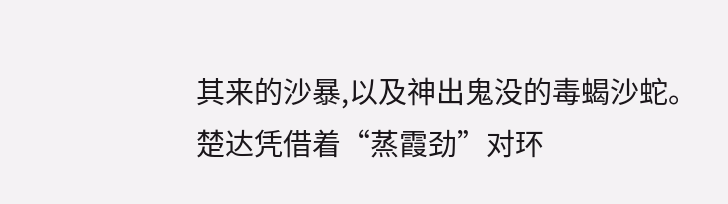其来的沙暴,以及神出鬼没的毒蝎沙蛇。
楚达凭借着“蒸霞劲”对环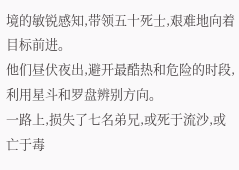境的敏锐感知,带领五十死士,艰难地向着目标前进。
他们昼伏夜出,避开最酷热和危险的时段,利用星斗和罗盘辨别方向。
一路上,损失了七名弟兄,或死于流沙,或亡于毒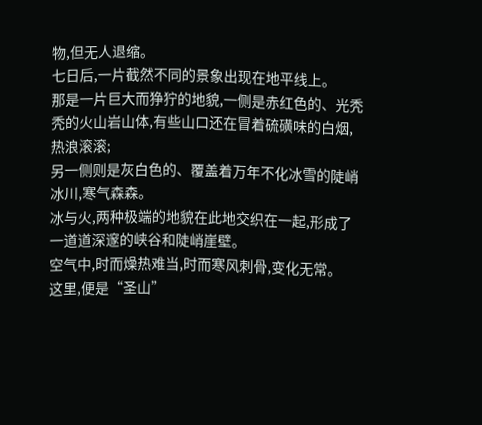物,但无人退缩。
七日后,一片截然不同的景象出现在地平线上。
那是一片巨大而狰狞的地貌,一侧是赤红色的、光秃秃的火山岩山体,有些山口还在冒着硫磺味的白烟,热浪滚滚;
另一侧则是灰白色的、覆盖着万年不化冰雪的陡峭冰川,寒气森森。
冰与火,两种极端的地貌在此地交织在一起,形成了一道道深邃的峡谷和陡峭崖壁。
空气中,时而燥热难当,时而寒风刺骨,变化无常。
这里,便是“圣山”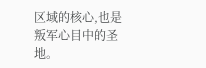区域的核心,也是叛军心目中的圣地。